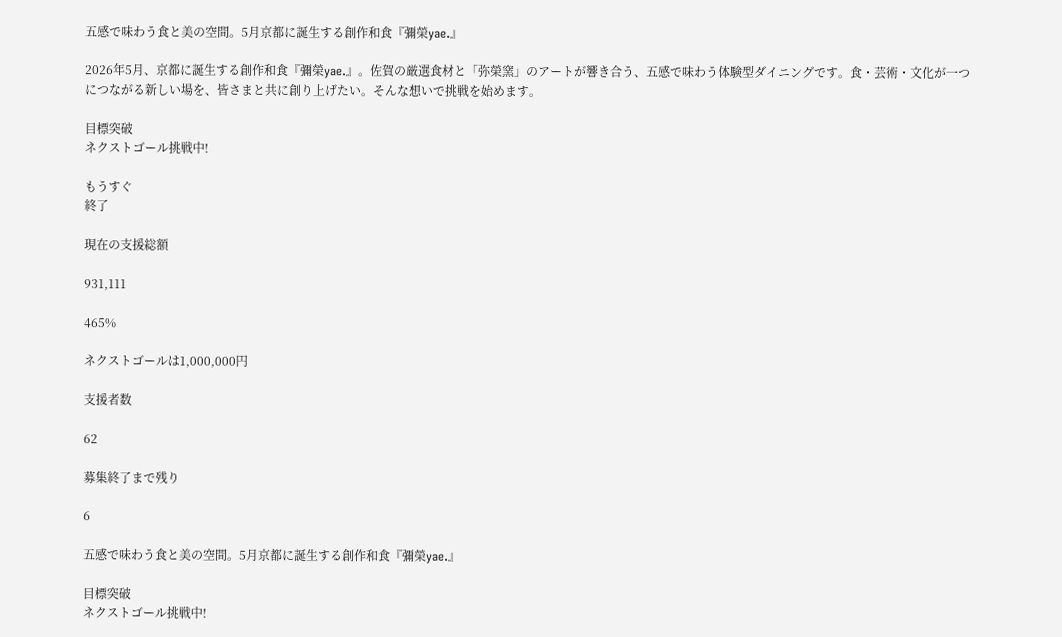五感で味わう食と美の空間。5月京都に誕生する創作和食『彌榮yae.』

2026年5月、京都に誕生する創作和食『彌榮yae.』。佐賀の厳選食材と「弥榮窯」のアートが響き合う、五感で味わう体験型ダイニングです。食・芸術・文化が一つにつながる新しい場を、皆さまと共に創り上げたい。そんな想いで挑戦を始めます。

目標突破
ネクストゴール挑戦中!

もうすぐ
終了

現在の支援総額

931,111

465%

ネクストゴールは1,000,000円

支援者数

62

募集終了まで残り

6

五感で味わう食と美の空間。5月京都に誕生する創作和食『彌榮yae.』

目標突破
ネクストゴール挑戦中!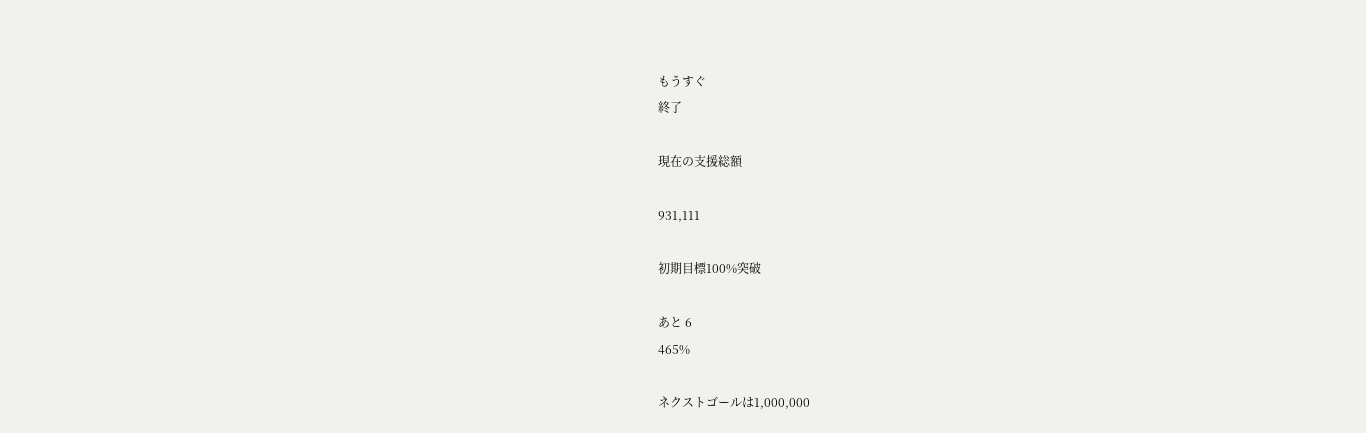もうすぐ
終了

現在の支援総額

931,111

初期目標100%突破

あと 6
465%

ネクストゴールは1,000,000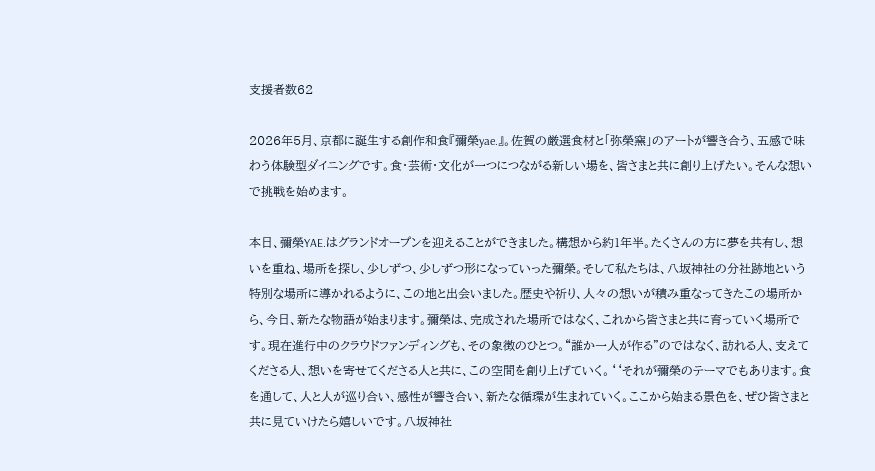支援者数62

2026年5月、京都に誕生する創作和食『彌榮yae.』。佐賀の厳選食材と「弥榮窯」のアートが響き合う、五感で味わう体験型ダイニングです。食・芸術・文化が一つにつながる新しい場を、皆さまと共に創り上げたい。そんな想いで挑戦を始めます。

本日、彌榮YAE.はグランドオープンを迎えることができました。構想から約1年半。たくさんの方に夢を共有し、想いを重ね、場所を探し、少しずつ、少しずつ形になっていった彌榮。そして私たちは、八坂神社の分社跡地という特別な場所に導かれるように、この地と出会いました。歴史や祈り、人々の想いが積み重なってきたこの場所から、今日、新たな物語が始まります。彌榮は、完成された場所ではなく、これから皆さまと共に育っていく場所です。現在進行中のクラウドファンディングも、その象徴のひとつ。“誰か一人が作る”のではなく、訪れる人、支えてくださる人、想いを寄せてくださる人と共に、この空間を創り上げていく。‘‘それが彌榮のテーマでもあります。食を通して、人と人が巡り合い、感性が響き合い、新たな循環が生まれていく。ここから始まる景色を、ぜひ皆さまと共に見ていけたら嬉しいです。八坂神社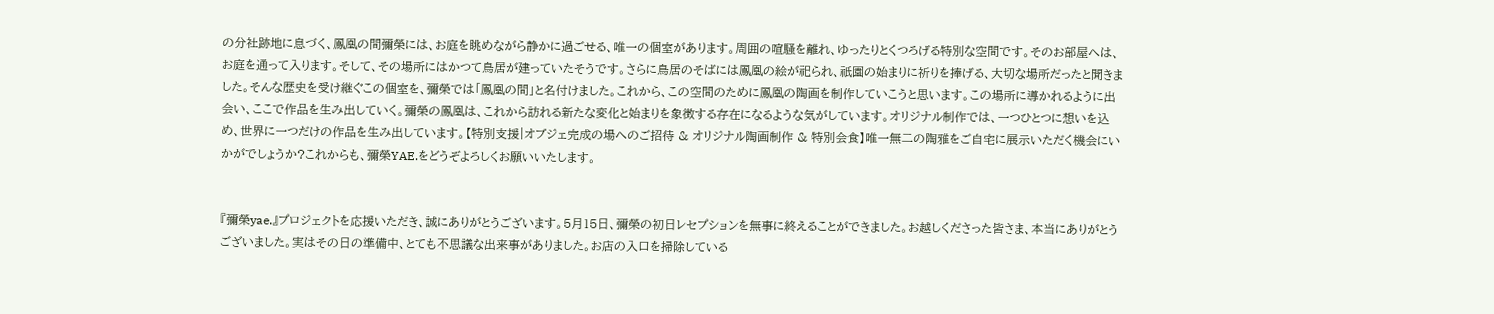の分社跡地に息づく、鳳凰の間彌榮には、お庭を眺めながら静かに過ごせる、唯一の個室があります。周囲の喧騒を離れ、ゆったりとくつろげる特別な空間です。そのお部屋へは、お庭を通って入ります。そして、その場所にはかつて鳥居が建っていたそうです。さらに鳥居のそばには鳳凰の絵が祀られ、祇園の始まりに祈りを捧げる、大切な場所だったと聞きました。そんな歴史を受け継ぐこの個室を、彌榮では「鳳凰の間」と名付けました。これから、この空間のために鳳凰の陶画を制作していこうと思います。この場所に導かれるように出会い、ここで作品を生み出していく。彌榮の鳳凰は、これから訪れる新たな変化と始まりを象徴する存在になるような気がしています。オリジナル制作では、一つひとつに想いを込め、世界に一つだけの作品を生み出しています。【特別支援|オブジェ完成の場へのご招待 & オリジナル陶画制作 & 特別会食】唯一無二の陶雅をご自宅に展示いただく機会にいかがでしょうか?これからも、彌榮YAE.をどうぞよろしくお願いいたします。


『彌榮yae.』プロジェクトを応援いただき、誠にありがとうございます。5月15日、彌榮の初日レセプションを無事に終えることができました。お越しくださった皆さま、本当にありがとうございました。実はその日の準備中、とても不思議な出来事がありました。お店の入口を掃除している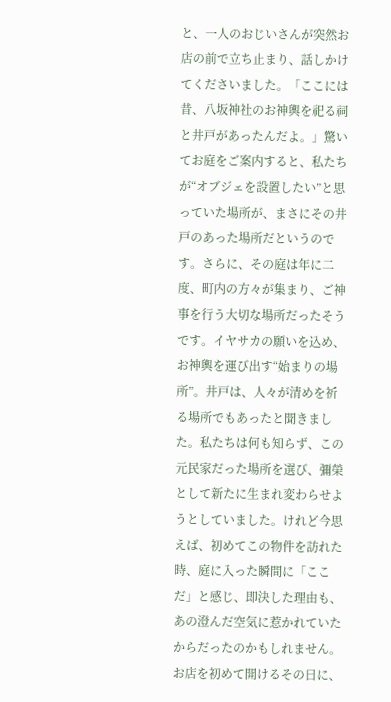と、一人のおじいさんが突然お店の前で立ち止まり、話しかけてくださいました。「ここには昔、八坂神社のお神輿を祀る祠と井戸があったんだよ。」驚いてお庭をご案内すると、私たちが“オブジェを設置したい”と思っていた場所が、まさにその井戸のあった場所だというのです。さらに、その庭は年に二度、町内の方々が集まり、ご神事を行う大切な場所だったそうです。イヤサカの願いを込め、お神輿を運び出す“始まりの場所”。井戸は、人々が清めを祈る場所でもあったと聞きました。私たちは何も知らず、この元民家だった場所を選び、彌榮として新たに生まれ変わらせようとしていました。けれど今思えば、初めてこの物件を訪れた時、庭に入った瞬間に「ここだ」と感じ、即決した理由も、あの澄んだ空気に惹かれていたからだったのかもしれません。お店を初めて開けるその日に、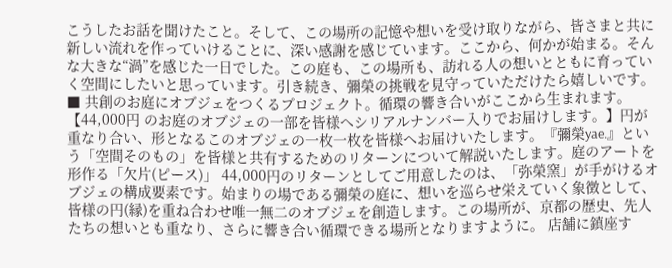こうしたお話を聞けたこと。そして、この場所の記憶や想いを受け取りながら、皆さまと共に新しい流れを作っていけることに、深い感謝を感じています。ここから、何かが始まる。そんな大きな“渦”を感じた一日でした。この庭も、この場所も、訪れる人の想いとともに育っていく空間にしたいと思っています。引き続き、彌榮の挑戦を見守っていただけたら嬉しいです。■ 共創のお庭にオブジェをつくるプロジェクト。循環の響き合いがここから生まれます。【44,000円 のお庭のオブジェの一部を皆様へシリアルナンバー入りでお届けします。】円が重なり合い、形となるこのオブジェの一枚一枚を皆様へお届けいたします。『彌榮yae.』という「空間そのもの」を皆様と共有するためのリターンについて解説いたします。庭のアートを形作る「欠片(ピース)」 44,000円のリターンとしてご用意したのは、「弥榮窯」が手がけるオブジェの構成要素です。始まりの場である彌榮の庭に、想いを巡らせ栄えていく象徴として、皆様の円(縁)を重ね合わせ唯一無二のオブジェを創造します。この場所が、京都の歴史、先人たちの想いとも重なり、さらに響き合い循環できる場所となりますように。 店舗に鎮座す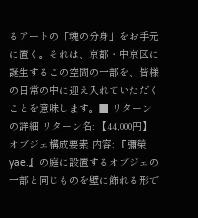るアートの「魂の分身」をお手元に置く。それは、京都・中京区に誕生するこの空間の一部を、皆様の日常の中に迎え入れていただくことを意味します。■ リターンの詳細 リターン名: 【44,000円】オブジェ構成要素 内容: 『彌榮yae.』の庭に設置するオブジェの一部と同じものを壁に飾れる形で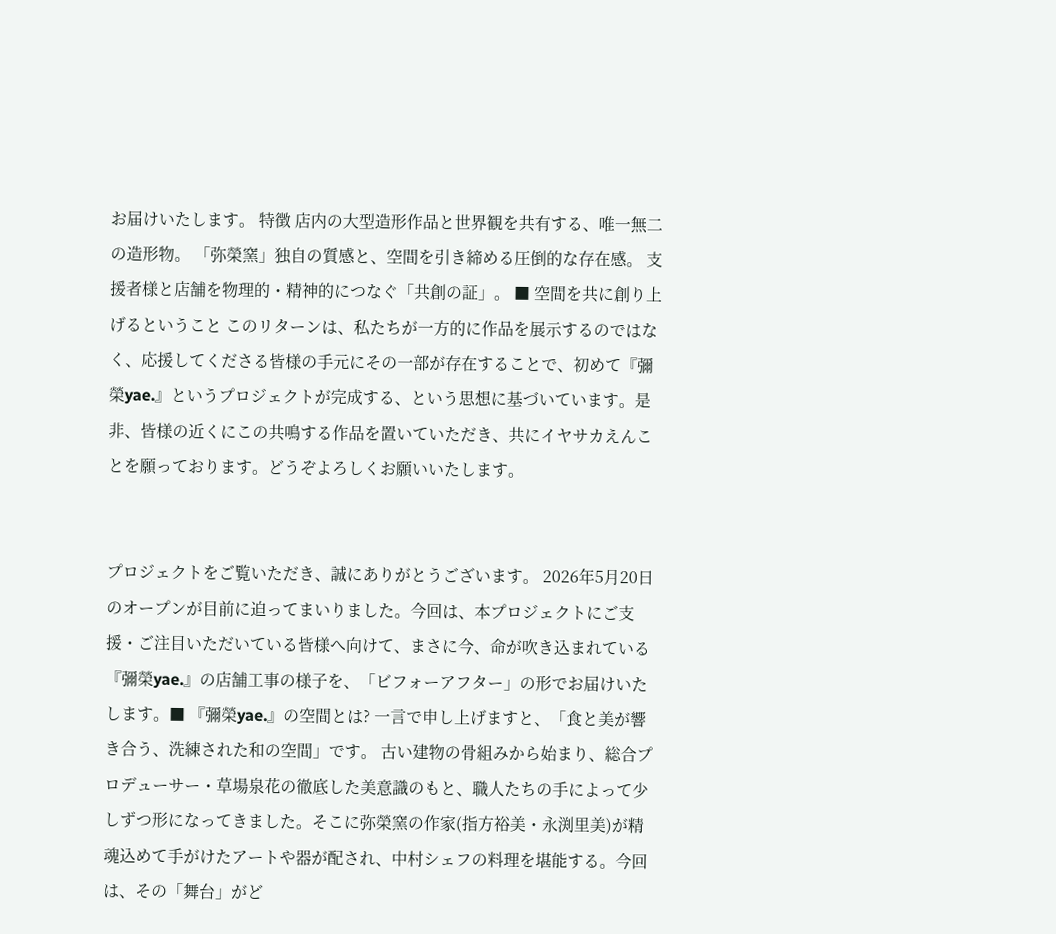お届けいたします。 特徴 店内の大型造形作品と世界観を共有する、唯一無二の造形物。 「弥榮窯」独自の質感と、空間を引き締める圧倒的な存在感。 支援者様と店舗を物理的・精神的につなぐ「共創の証」。 ■ 空間を共に創り上げるということ このリターンは、私たちが一方的に作品を展示するのではなく、応援してくださる皆様の手元にその一部が存在することで、初めて『彌榮yae.』というプロジェクトが完成する、という思想に基づいています。是非、皆様の近くにこの共鳴する作品を置いていただき、共にイヤサカえんことを願っております。どうぞよろしくお願いいたします。


プロジェクトをご覧いただき、誠にありがとうございます。 2026年5月20日のオープンが目前に迫ってまいりました。今回は、本プロジェクトにご支援・ご注目いただいている皆様へ向けて、まさに今、命が吹き込まれている『彌榮yae.』の店舗工事の様子を、「ビフォーアフター」の形でお届けいたします。■ 『彌榮yae.』の空間とは? 一言で申し上げますと、「食と美が響き合う、洗練された和の空間」です。 古い建物の骨組みから始まり、総合プロデューサー・草場泉花の徹底した美意識のもと、職人たちの手によって少しずつ形になってきました。そこに弥榮窯の作家(指方裕美・永渕里美)が精魂込めて手がけたアートや器が配され、中村シェフの料理を堪能する。今回は、その「舞台」がど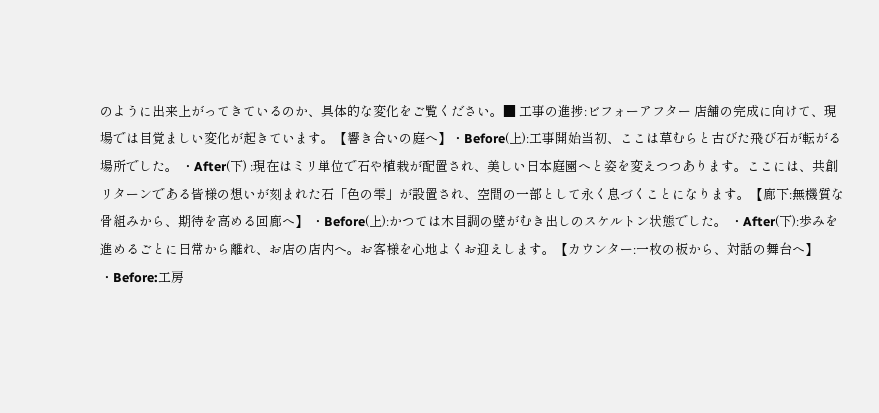のように出来上がってきているのか、具体的な変化をご覧ください。■ 工事の進捗:ビフォーアフター 店舗の完成に向けて、現場では目覚ましい変化が起きています。【響き合いの庭へ】・Before(上):工事開始当初、ここは草むらと古びた飛び石が転がる場所でした。 ・After(下) :現在はミリ単位で石や植栽が配置され、美しい日本庭園へと姿を変えつつあります。ここには、共創リターンである皆様の想いが刻まれた石「色の雫」が設置され、空間の一部として永く息づくことになります。【廊下:無機質な骨組みから、期待を高める回廊へ】 ・Before(上):かつては木目調の壁がむき出しのスケルトン状態でした。 ・After(下):歩みを進めるごとに日常から離れ、お店の店内へ。お客様を心地よくお迎えします。【カウンター:一枚の板から、対話の舞台へ】 ・Before:工房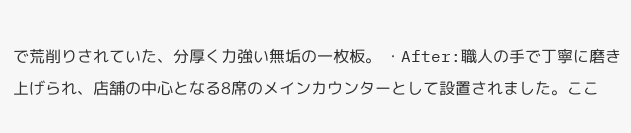で荒削りされていた、分厚く力強い無垢の一枚板。 ・After:職人の手で丁寧に磨き上げられ、店舗の中心となる8席のメインカウンターとして設置されました。ここ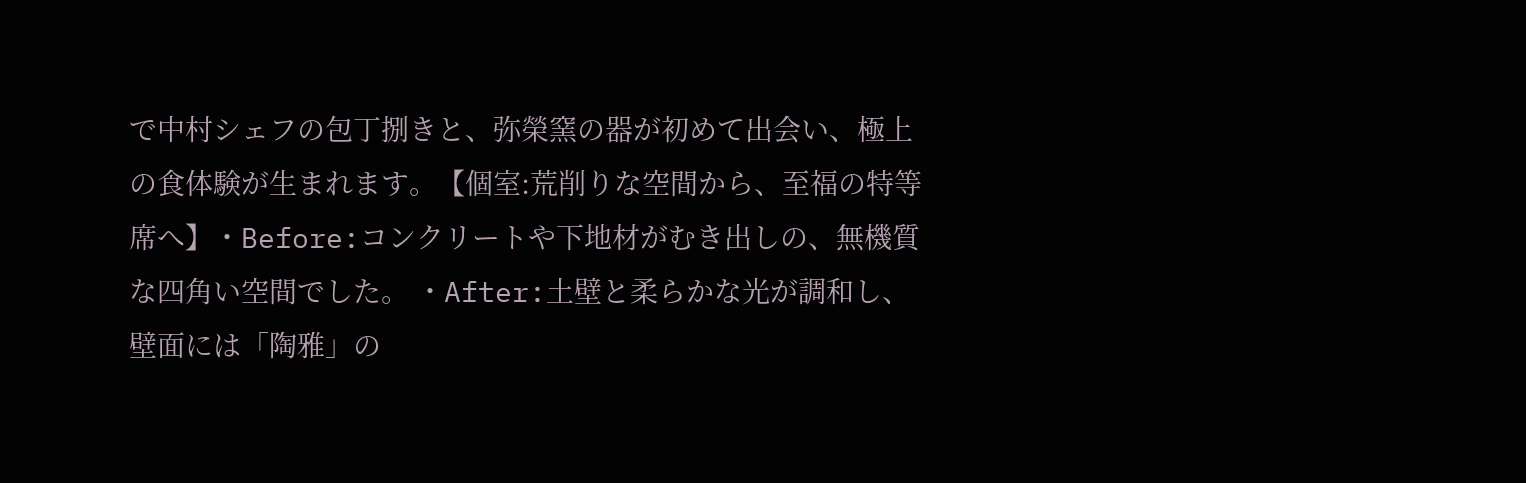で中村シェフの包丁捌きと、弥榮窯の器が初めて出会い、極上の食体験が生まれます。【個室:荒削りな空間から、至福の特等席へ】・Before:コンクリートや下地材がむき出しの、無機質な四角い空間でした。 ・After:土壁と柔らかな光が調和し、壁面には「陶雅」の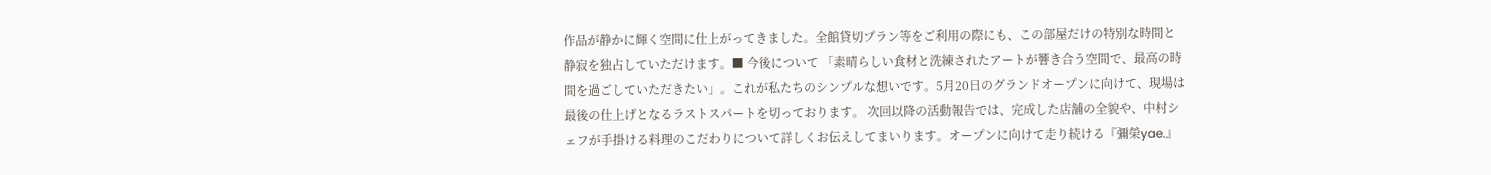作品が静かに輝く空間に仕上がってきました。全館貸切プラン等をご利用の際にも、この部屋だけの特別な時間と静寂を独占していただけます。■ 今後について 「素晴らしい食材と洗練されたアートが響き合う空間で、最高の時間を過ごしていただきたい」。これが私たちのシンプルな想いです。5月20日のグランドオープンに向けて、現場は最後の仕上げとなるラストスパートを切っております。 次回以降の活動報告では、完成した店舗の全貌や、中村シェフが手掛ける料理のこだわりについて詳しくお伝えしてまいります。オープンに向けて走り続ける『彌榮yae.』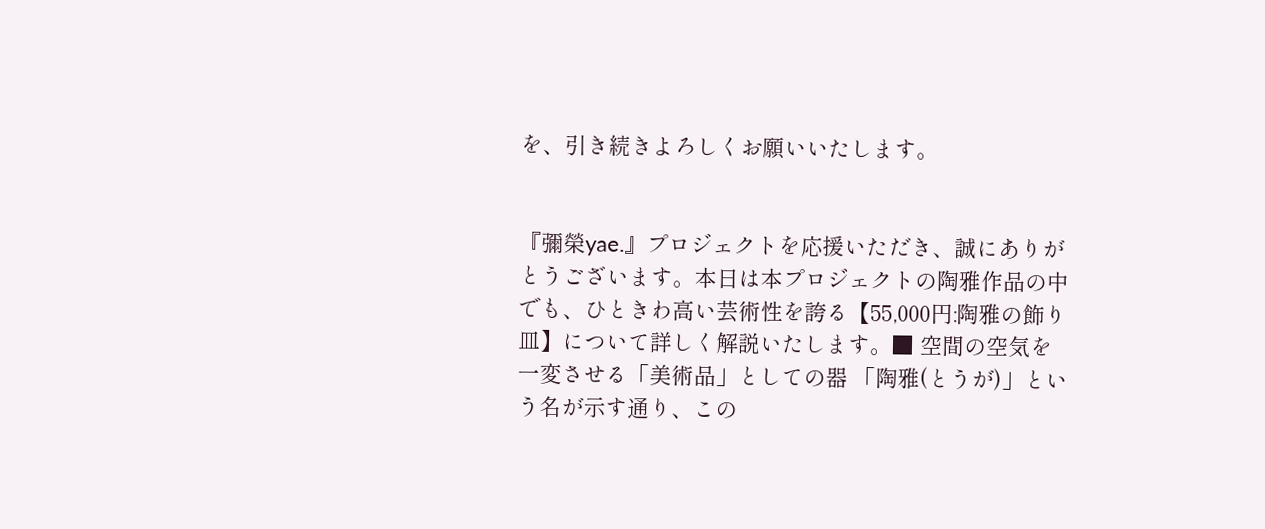を、引き続きよろしくお願いいたします。


『彌榮yae.』プロジェクトを応援いただき、誠にありがとうございます。本日は本プロジェクトの陶雅作品の中でも、ひときわ高い芸術性を誇る【55,000円:陶雅の飾り皿】について詳しく解説いたします。■ 空間の空気を一変させる「美術品」としての器 「陶雅(とうが)」という名が示す通り、この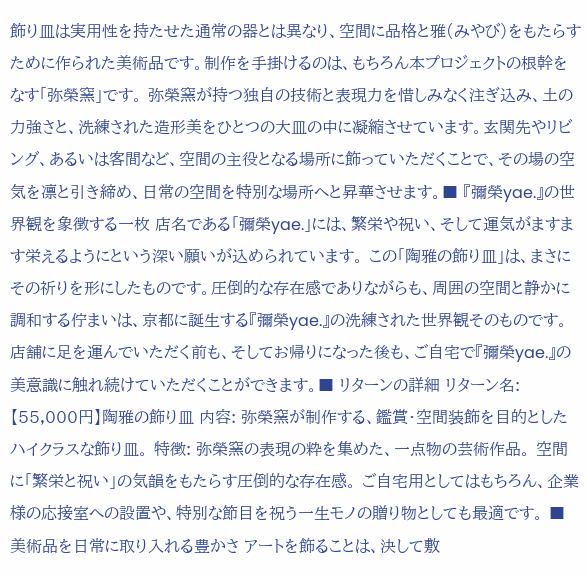飾り皿は実用性を持たせた通常の器とは異なり、空間に品格と雅(みやび)をもたらすために作られた美術品です。制作を手掛けるのは、もちろん本プロジェクトの根幹をなす「弥榮窯」です。 弥榮窯が持つ独自の技術と表現力を惜しみなく注ぎ込み、土の力強さと、洗練された造形美をひとつの大皿の中に凝縮させています。玄関先やリビング、あるいは客間など、空間の主役となる場所に飾っていただくことで、その場の空気を凛と引き締め、日常の空間を特別な場所へと昇華させます。■ 『彌榮yae.』の世界観を象徴する一枚 店名である「彌榮yae.」には、繁栄や祝い、そして運気がますます栄えるようにという深い願いが込められています。 この「陶雅の飾り皿」は、まさにその祈りを形にしたものです。圧倒的な存在感でありながらも、周囲の空間と静かに調和する佇まいは、京都に誕生する『彌榮yae.』の洗練された世界観そのものです。店舗に足を運んでいただく前も、そしてお帰りになった後も、ご自宅で『彌榮yae.』の美意識に触れ続けていただくことができます。■ リターンの詳細 リターン名: 【55,000円】陶雅の飾り皿 内容: 弥榮窯が制作する、鑑賞・空間装飾を目的としたハイクラスな飾り皿。 特徴: 弥榮窯の表現の粋を集めた、一点物の芸術作品。 空間に「繁栄と祝い」の気韻をもたらす圧倒的な存在感。 ご自宅用としてはもちろん、企業様の応接室への設置や、特別な節目を祝う一生モノの贈り物としても最適です。 ■ 美術品を日常に取り入れる豊かさ アートを飾ることは、決して敷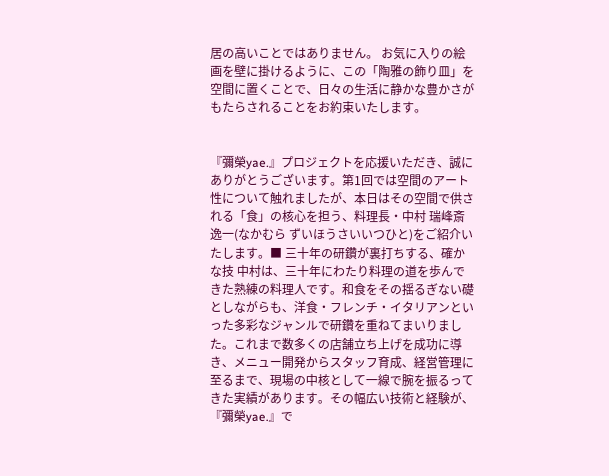居の高いことではありません。 お気に入りの絵画を壁に掛けるように、この「陶雅の飾り皿」を空間に置くことで、日々の生活に静かな豊かさがもたらされることをお約束いたします。


『彌榮yae.』プロジェクトを応援いただき、誠にありがとうございます。第1回では空間のアート性について触れましたが、本日はその空間で供される「食」の核心を担う、料理長・中村 瑞峰斎逸一(なかむら ずいほうさいいつひと)をご紹介いたします。■ 三十年の研鑽が裏打ちする、確かな技 中村は、三十年にわたり料理の道を歩んできた熟練の料理人です。和食をその揺るぎない礎としながらも、洋食・フレンチ・イタリアンといった多彩なジャンルで研鑽を重ねてまいりました。これまで数多くの店舗立ち上げを成功に導き、メニュー開発からスタッフ育成、経営管理に至るまで、現場の中核として一線で腕を振るってきた実績があります。その幅広い技術と経験が、『彌榮yae.』で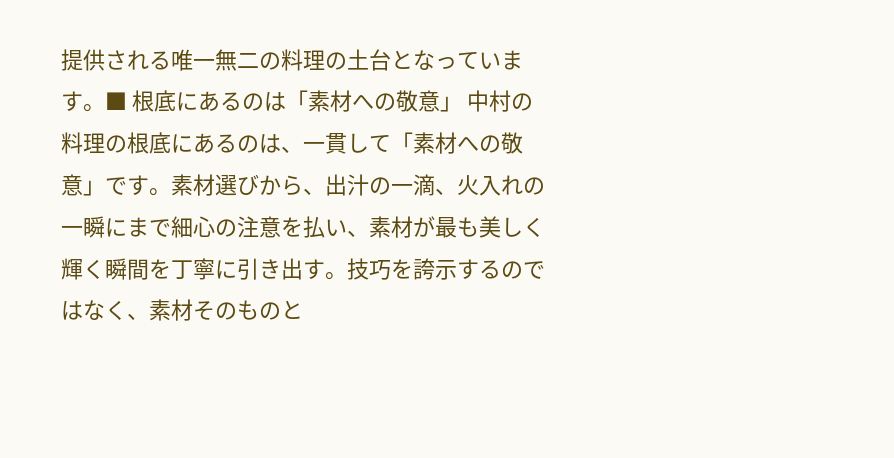提供される唯一無二の料理の土台となっています。■ 根底にあるのは「素材への敬意」 中村の料理の根底にあるのは、一貫して「素材への敬意」です。素材選びから、出汁の一滴、火入れの一瞬にまで細心の注意を払い、素材が最も美しく輝く瞬間を丁寧に引き出す。技巧を誇示するのではなく、素材そのものと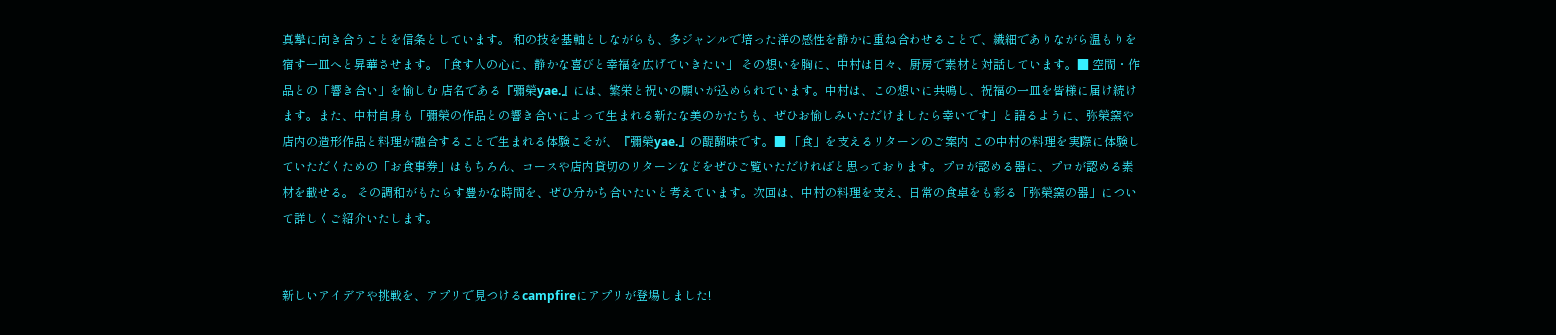真摯に向き合うことを信条としています。 和の技を基軸としながらも、多ジャンルで培った洋の感性を静かに重ね合わせることで、繊細でありながら温もりを宿す一皿へと昇華させます。「食す人の心に、静かな喜びと幸福を広げていきたい」 その想いを胸に、中村は日々、厨房で素材と対話しています。■ 空間・作品との「響き合い」を愉しむ 店名である『彌榮yae.』には、繁栄と祝いの願いが込められています。中村は、この想いに共鳴し、祝福の一皿を皆様に届け続けます。また、中村自身も「彌榮の作品との響き合いによって生まれる新たな美のかたちも、ぜひお愉しみいただけましたら幸いです」と語るように、弥榮窯や店内の造形作品と料理が融合することで生まれる体験こそが、『彌榮yae.』の醍醐味です。■ 「食」を支えるリターンのご案内 この中村の料理を実際に体験していただくための「お食事券」はもちろん、コースや店内貸切のリターンなどをぜひご覧いただければと思っております。プロが認める器に、プロが認める素材を載せる。 その調和がもたらす豊かな時間を、ぜひ分かち合いたいと考えています。次回は、中村の料理を支え、日常の食卓をも彩る「弥榮窯の器」について詳しくご紹介いたします。


新しいアイデアや挑戦を、アプリで見つけるcampfireにアプリが登場しました!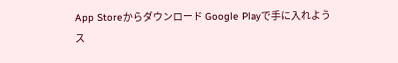App Storeからダウンロード Google Playで手に入れよう
ス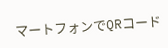マートフォンでQRコード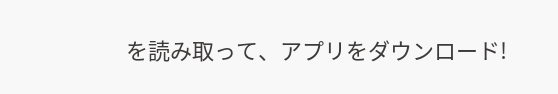を読み取って、アプリをダウンロード!